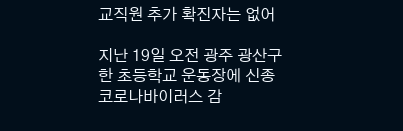교직원 추가 확진자는 없어

지난 19일 오전 광주 광산구 한 초등학교 운동장에 신종 코로나바이러스 감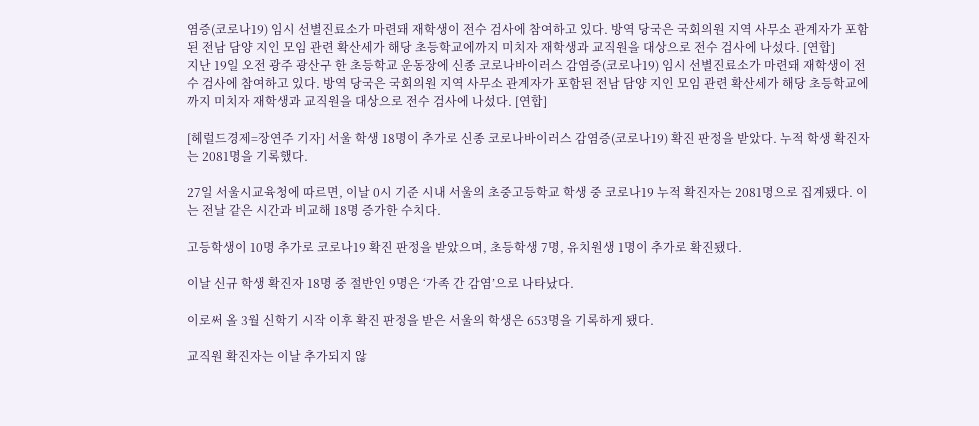염증(코로나19) 임시 선별진료소가 마련돼 재학생이 전수 검사에 참여하고 있다. 방역 당국은 국회의원 지역 사무소 관계자가 포함된 전남 담양 지인 모임 관련 확산세가 해당 초등학교에까지 미치자 재학생과 교직원을 대상으로 전수 검사에 나섰다. [연합]
지난 19일 오전 광주 광산구 한 초등학교 운동장에 신종 코로나바이러스 감염증(코로나19) 임시 선별진료소가 마련돼 재학생이 전수 검사에 참여하고 있다. 방역 당국은 국회의원 지역 사무소 관계자가 포함된 전남 담양 지인 모임 관련 확산세가 해당 초등학교에까지 미치자 재학생과 교직원을 대상으로 전수 검사에 나섰다. [연합]

[헤럴드경제=장연주 기자] 서울 학생 18명이 추가로 신종 코로나바이러스 감염증(코로나19) 확진 판정을 받았다. 누적 학생 확진자는 2081명을 기록했다.

27일 서울시교육청에 따르면, 이날 0시 기준 시내 서울의 초중고등학교 학생 중 코로나19 누적 확진자는 2081명으로 집계됐다. 이는 전날 같은 시간과 비교해 18명 증가한 수치다.

고등학생이 10명 추가로 코로나19 확진 판정을 받았으며, 초등학생 7명, 유치원생 1명이 추가로 확진됐다.

이날 신규 학생 확진자 18명 중 절반인 9명은 ‘가족 간 감염’으로 나타났다.

이로써 올 3월 신학기 시작 이후 확진 판정을 받은 서울의 학생은 653명을 기록하게 됐다.

교직원 확진자는 이날 추가되지 않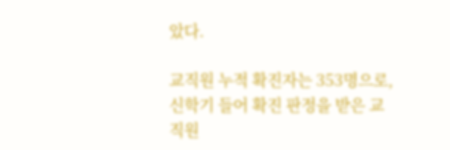았다.

교직원 누적 확진자는 353명으로, 신학기 들어 확진 판정을 받은 교직원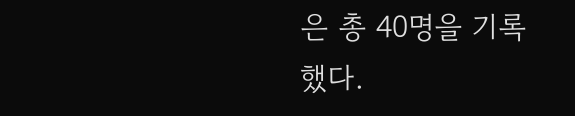은 총 40명을 기록했다.